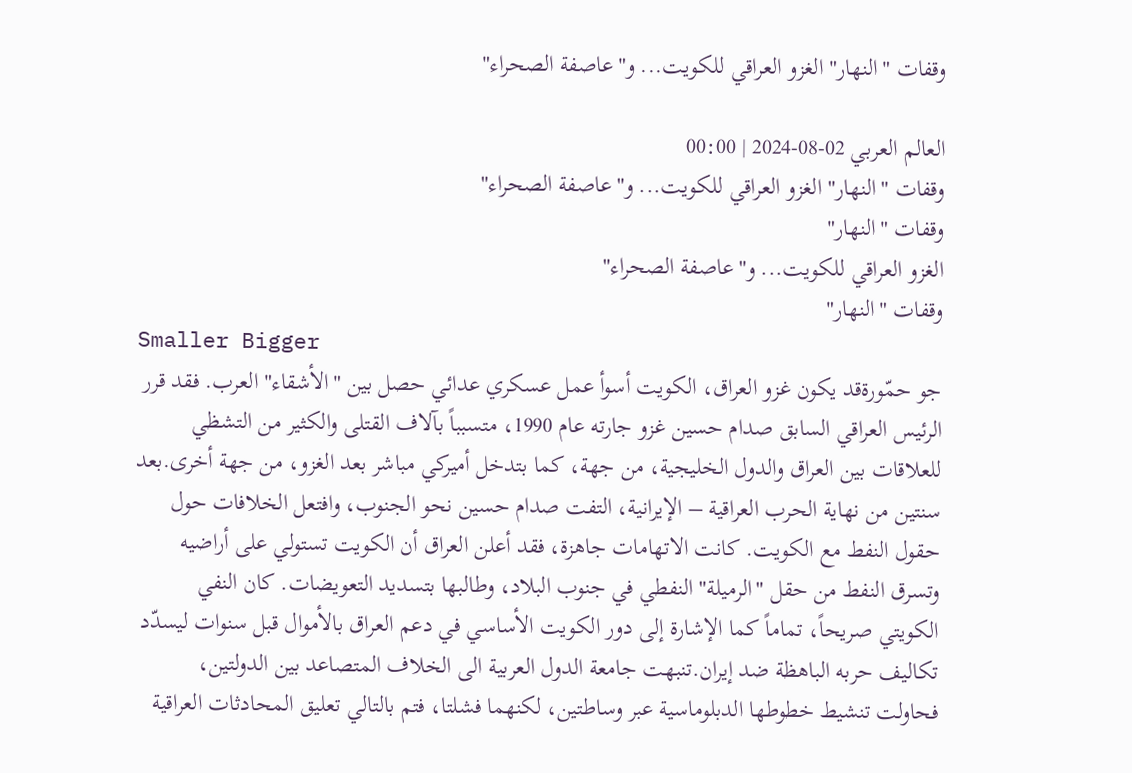وقفات "النهار" الغزو العراقي للكويت... و"عاصفة الصحراء"

العالم العربي 02-08-2024 | 00:00
وقفات "النهار" الغزو العراقي للكويت... و"عاصفة الصحراء"
وقفات "النهار"
الغزو العراقي للكويت... و"عاصفة الصحراء"
وقفات "النهار"
Smaller Bigger
جو حمّورةقد يكون غزو العراق، الكويت أسوأ عمل عسكري عدائي حصل بين "الأشقاء" العرب. فقد قرر الرئيس العراقي السابق صدام حسين غزو جارته عام 1990، متسبباً بآلاف القتلى والكثير من التشظي للعلاقات بين العراق والدول الخليجية، من جهة، كما بتدخل أميركي مباشر بعد الغزو، من جهة أخرى.بعد سنتين من نهاية الحرب العراقية – الإيرانية، التفت صدام حسين نحو الجنوب، وافتعل الخلافات حول حقول النفط مع الكويت. كانت الاتهامات جاهزة، فقد أعلن العراق أن الكويت تستولي على أراضيه وتسرق النفط من حقل "الرميلة" النفطي في جنوب البلاد، وطالبها بتسديد التعويضات. كان النفي الكويتي صريحاً، تماماً كما الإشارة إلى دور الكويت الأساسي في دعم العراق بالأموال قبل سنوات ليسدّد تكاليف حربه الباهظة ضد إيران.تنبهت جامعة الدول العربية الى الخلاف المتصاعد بين الدولتين، فحاولت تنشيط خطوطها الدبلوماسية عبر وساطتين، لكنهما فشلتا، فتم بالتالي تعليق المحادثات العراقية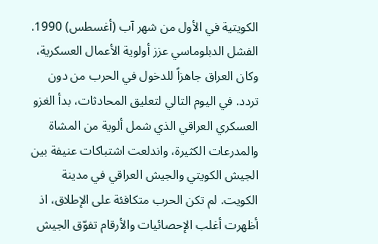الكويتية في الأول من شهر آب (أغسطس) 1990. الفشل الدبلوماسي عزز أولوية الأعمال العسكرية، وكان العراق جاهزاً للدخول في الحرب من دون تردد. في اليوم التالي لتعليق المحادثات، بدأ الغزو العسكري العراقي الذي شمل ألوية من المشاة والمدرعات الكثيرة، واندلعت اشتباكات عنيفة بين الجيش الكويتي والجيش العراقي في مدينة الكويت. لم تكن الحرب متكافئة على الإطلاق، اذ أظهرت أغلب الإحصائيات والأرقام تفوّق الجيش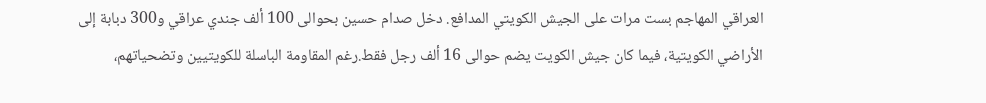العراقي المهاجم بست مرات على الجيش الكويتي المدافع. دخل صدام حسين بحوالى 100 ألف جندي عراقي و300 دبابة إلى الأراضي الكويتية، فيما كان جيش الكويت يضم حوالى 16 ألف رجل فقط.رغم المقاومة الباسلة للكويتيين وتضحياتهم،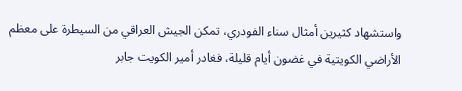واستشهاد كثيرين أمثال سناء الفودري، تمكن الجيش العراقي من السيطرة على معظم الأراضي الكويتية في غضون أيام قليلة، فغادر أمير الكويت جابر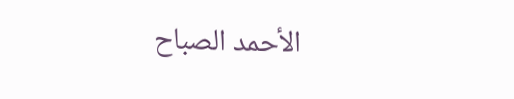الأحمد الصباح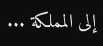إلى المملكة ...